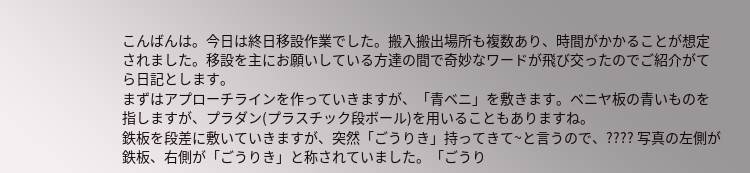こんばんは。今日は終日移設作業でした。搬入搬出場所も複数あり、時間がかかることが想定されました。移設を主にお願いしている方達の間で奇妙なワードが飛び交ったのでご紹介がてら日記とします。
まずはアプローチラインを作っていきますが、「青ベニ」を敷きます。ベニヤ板の青いものを指しますが、プラダン(プラスチック段ボール)を用いることもありますね。
鉄板を段差に敷いていきますが、突然「ごうりき」持ってきて~と言うので、???? 写真の左側が鉄板、右側が「ごうりき」と称されていました。「ごうり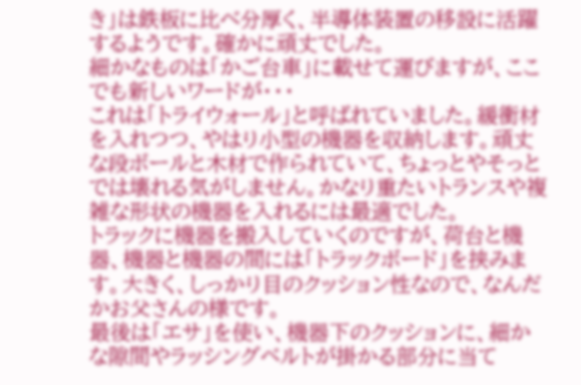き」は鉄板に比べ分厚く、半導体装置の移設に活躍するようです。確かに頑丈でした。
細かなものは「かご台車」に載せて運びますが、ここでも新しいワードが・・・
これは「トライウォール」と呼ばれていました。緩衝材を入れつつ、やはり小型の機器を収納します。頑丈な段ボールと木材で作られていて、ちょっとやそっとでは壊れる気がしません。かなり重たいトランスや複雑な形状の機器を入れるには最適でした。
トラックに機器を搬入していくのですが、荷台と機器、機器と機器の間には「トラックボード」を挟みます。大きく、しっかり目のクッション性なので、なんだかお父さんの様です。
最後は「エサ」を使い、機器下のクッションに、細かな隙間やラッシングベルトが掛かる部分に当て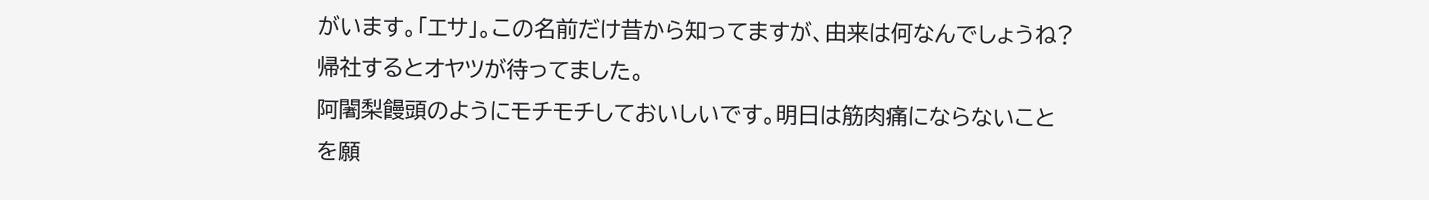がいます。「エサ」。この名前だけ昔から知ってますが、由来は何なんでしょうね?
帰社するとオヤツが待ってました。
阿闍梨饅頭のようにモチモチしておいしいです。明日は筋肉痛にならないことを願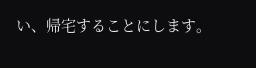い、帰宅することにします。